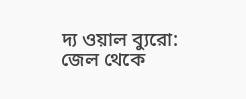দ্য ওয়াল ব্যুরো: জেল থেকে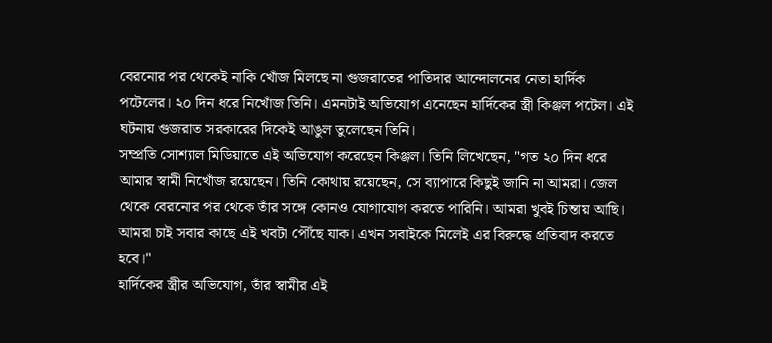বেরনোর পর থেকেই নাকি খোঁজ মিলছে না গুজরাতের পাতিদার আন্দোলনের নেতা হার্দিক পটেলের। ২০ দিন ধরে নিখোঁজ তিনি। এমনটাই অভিযোগ এনেছেন হার্দিকের স্ত্রী কিঞ্জল পটেল। এই ঘটনায় গুজরাত সরকারের দিকেই আঙুল তুলেছেন তিনি।
সম্প্রতি সোশ্যাল মিডিয়াতে এই অভিযোগ করেছেন কিঞ্জল। তিনি লিখেছেন, "গত ২০ দিন ধরে আমার স্বামী নিখোঁজ রয়েছেন। তিনি কোথায় রয়েছেন, সে ব্যাপারে কিছুই জানি না আমরা। জেল থেকে বেরনোর পর থেকে তাঁর সঙ্গে কোনও যোগাযোগ করতে পারিনি। আমরা খুবই চিন্তায় আছি। আমরা চাই সবার কাছে এই খবটা পৌঁছে যাক। এখন সবাইকে মিলেই এর বিরুদ্ধে প্রতিবাদ করতে হবে।"
হার্দিকের স্ত্রীর অভিযোগ, তাঁর স্বামীর এই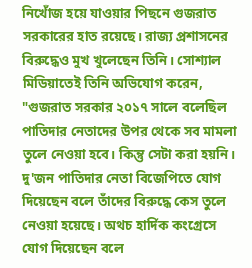নিখোঁজ হয়ে যাওয়ার পিছনে গুজরাত সরকারের হাত রয়েছে। রাজ্য প্রশাসনের বিরুদ্ধেও মুখ খুলেছেন তিনি। সোশ্যাল মিডিয়াতেই তিনি অভিযোগ করেন, "গুজরাত সরকার ২০১৭ সালে বলেছিল পাতিদার নেতাদের উপর থেকে সব মামলা তুলে নেওয়া হবে। কিন্তু সেটা করা হয়নি। দু'জন পাতিদার নেতা বিজেপিতে যোগ দিয়েছেন বলে তাঁদের বিরুদ্ধে কেস তুলে নেওয়া হয়েছে। অথচ হার্দিক কংগ্রেসে যোগ দিয়েছেন বলে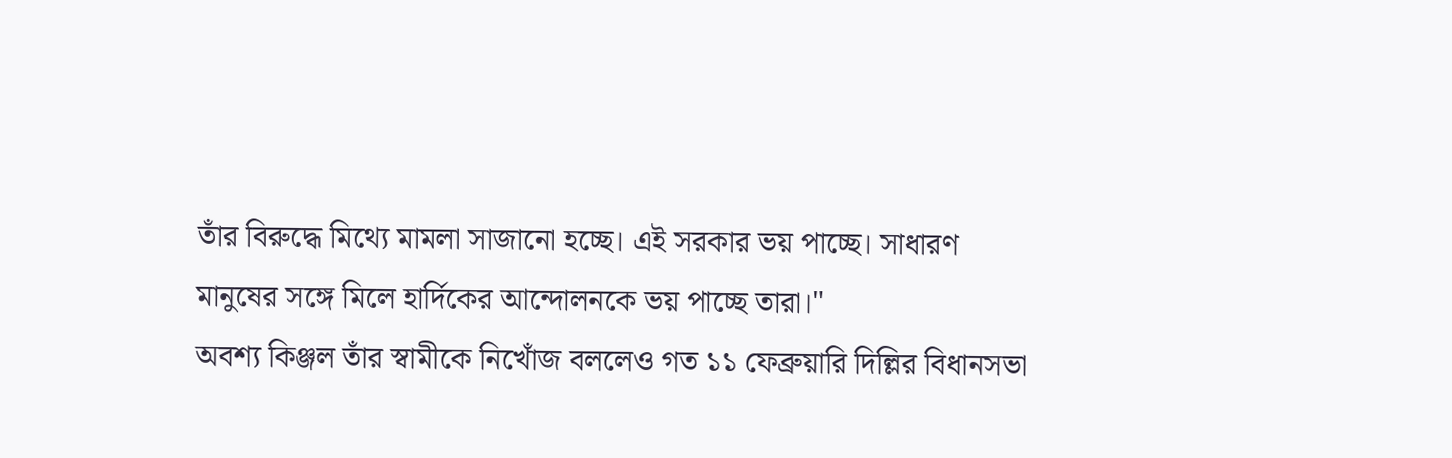তাঁর বিরুদ্ধে মিথ্যে মামলা সাজানো হচ্ছে। এই সরকার ভয় পাচ্ছে। সাধারণ মানুষের সঙ্গে মিলে হার্দিকের আন্দোলনকে ভয় পাচ্ছে তারা।"
অবশ্য কিঞ্জল তাঁর স্বামীকে নিখোঁজ বললেও গত ১১ ফেব্রুয়ারি দিল্লির বিধানসভা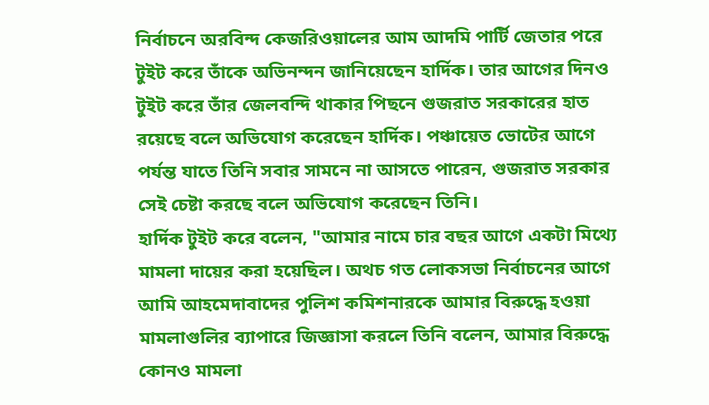নির্বাচনে অরবিন্দ কেজরিওয়ালের আম আদমি পার্টি জেতার পরে টুইট করে তাঁকে অভিনন্দন জানিয়েছেন হার্দিক। তার আগের দিনও টুইট করে তাঁর জেলবন্দি থাকার পিছনে গুজরাত সরকারের হাত রয়েছে বলে অভিযোগ করেছেন হার্দিক। পঞ্চায়েত ভোটের আগে পর্যন্ত যাতে তিনি সবার সামনে না আসতে পারেন, গুজরাত সরকার সেই চেষ্টা করছে বলে অভিযোগ করেছেন তিনি।
হার্দিক টুইট করে বলেন, "আমার নামে চার বছর আগে একটা মিথ্যে মামলা দায়ের করা হয়েছিল। অথচ গত লোকসভা নির্বাচনের আগে আমি আহমেদাবাদের পুলিশ কমিশনারকে আমার বিরুদ্ধে হওয়া মামলাগুলির ব্যাপারে জিজ্ঞাসা করলে তিনি বলেন, আমার বিরুদ্ধে কোনও মামলা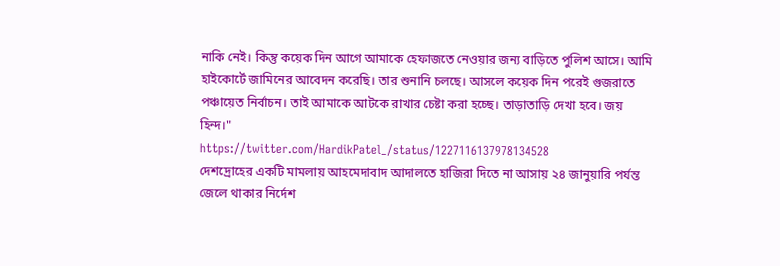নাকি নেই। কিন্তু কয়েক দিন আগে আমাকে হেফাজতে নেওয়ার জন্য বাড়িতে পুলিশ আসে। আমি হাইকোর্টে জামিনের আবেদন করেছি। তার শুনানি চলছে। আসলে কয়েক দিন পরেই গুজরাতে পঞ্চায়েত নির্বাচন। তাই আমাকে আটকে রাখার চেষ্টা করা হচ্ছে। তাড়াতাড়ি দেখা হবে। জয় হিন্দ।"
https://twitter.com/HardikPatel_/status/1227116137978134528
দেশদ্রোহের একটি মামলায় আহমেদাবাদ আদালতে হাজিরা দিতে না আসায় ২৪ জানুয়ারি পর্যন্ত জেলে থাকার নির্দেশ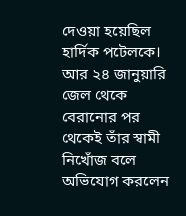দেওয়া হয়েছিল হার্দিক পটেলকে। আর ২৪ জানুয়ারি জেল থেকে বেরানোর পর থেকেই তাঁর স্বামী নিখোঁজ বলে অভিযোগ করলেন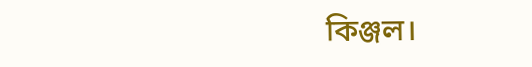কিঞ্জল।